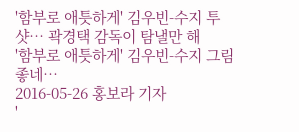'함부로 애틋하게' 김우빈-수지 투샷… 곽경택 감독이 탐낼만 해
'함부로 애틋하게' 김우빈-수지 그림 좋네…
2016-05-26 홍보라 기자
'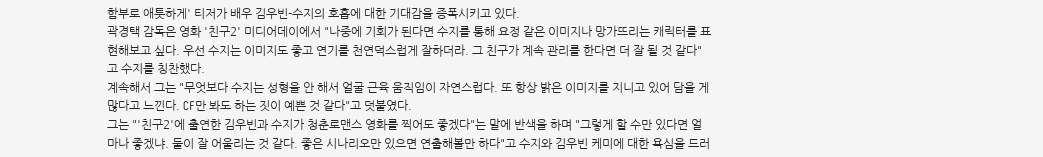함부로 애틋하게' 티저가 배우 김우빈-수지의 호흡에 대한 기대감을 증폭시키고 있다.
곽경택 감독은 영화 '친구2' 미디어데이에서 "나중에 기회가 된다면 수지를 통해 요정 같은 이미지나 망가뜨리는 캐릭터를 표현해보고 싶다. 우선 수지는 이미지도 좋고 연기를 천연덕스럽게 잘하더라. 그 친구가 계속 관리를 한다면 더 잘 될 것 같다"고 수지를 칭찬했다.
계속해서 그는 "무엇보다 수지는 성형을 안 해서 얼굴 근육 움직임이 자연스럽다. 또 항상 밝은 이미지를 지니고 있어 담을 게 많다고 느낀다. CF만 봐도 하는 짓이 예쁜 것 같다"고 덧붙였다.
그는 "'친구2'에 출연한 김우빈과 수지가 청춘로맨스 영화를 찍어도 좋겠다"는 말에 반색을 하며 "그렇게 할 수만 있다면 얼마나 좋겠냐. 둘이 잘 어울리는 것 같다. 좋은 시나리오만 있으면 연출해볼만 하다"고 수지와 김우빈 케미에 대한 욕심을 드러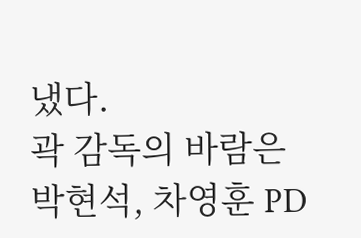냈다.
곽 감독의 바람은 박현석, 차영훈 PD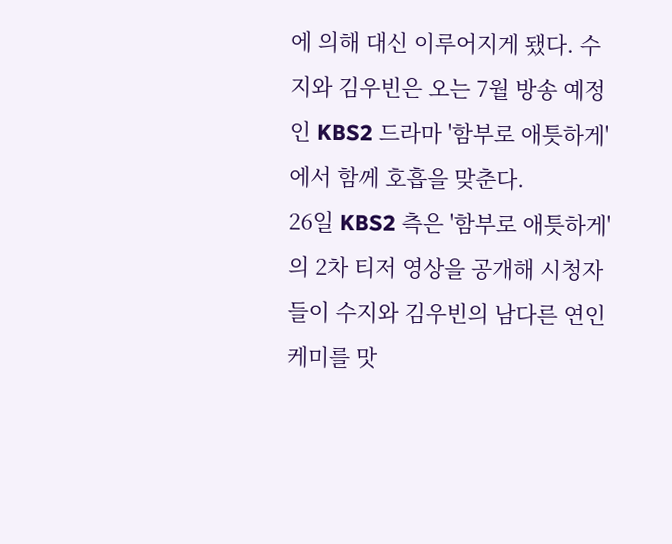에 의해 대신 이루어지게 됐다. 수지와 김우빈은 오는 7월 방송 예정인 KBS2 드라마 '함부로 애틋하게'에서 함께 호흡을 맞춘다.
26일 KBS2 측은 '함부로 애틋하게'의 2차 티저 영상을 공개해 시청자들이 수지와 김우빈의 남다른 연인 케미를 맛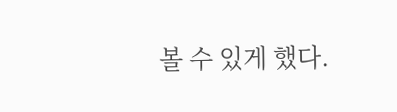볼 수 있게 했다.